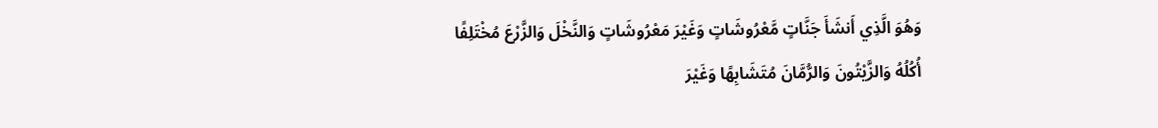وَهُوَ الَّذِي أَنشَأَ جَنَّاتٍ مَّعْرُوشَاتٍ وَغَيْرَ مَعْرُوشَاتٍ وَالنَّخْلَ وَالزَّرْعَ مُخْتَلِفًا أُكُلُهُ وَالزَّيْتُونَ وَالرُّمَّانَ مُتَشَابِهًا وَغَيْرَ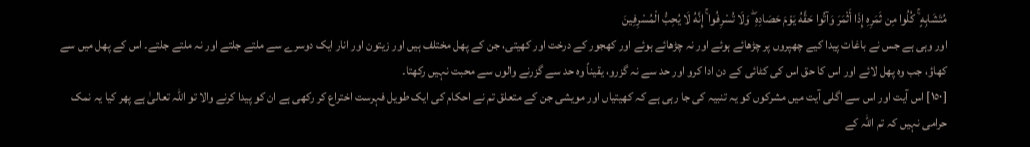مُتَشَابِهٍ ۚ كُلُوا مِن ثَمَرِهِ إِذَا أَثْمَرَ وَآتُوا حَقَّهُ يَوْمَ حَصَادِهِ ۖ وَلَا تُسْرِفُوا ۚ إِنَّهُ لَا يُحِبُّ الْمُسْرِفِينَ
اور وہی ہے جس نے باغات پیدا کیے چھپروں پر چڑھائے ہوئے اور نہ چڑھائے ہوئے اور کھجور کے درخت اور کھیتی، جن کے پھل مختلف ہیں اور زیتون اور انار ایک دوسرے سے ملتے جلتے اور نہ ملتے جلتے۔ اس کے پھل میں سے کھاؤ، جب وہ پھل لائے اور اس کا حق اس کی کٹائی کے دن ادا کرو اور حد سے نہ گزرو، یقیناً وہ حد سے گزرنے والوں سے محبت نہیں رکھتا۔
[١٥٠] اس آیت اور اس سے اگلی آیت میں مشرکوں کو یہ تنبیہ کی جا رہی ہے کہ کھیتیاں اور مویشی جن کے متعلق تم نے احکام کی ایک طویل فہرست اختراع کر رکھی ہے ان کو پیدا کرنے والا تو اللہ تعالیٰ ہے پھر کیا یہ نمک حرامی نہیں کہ تم اللہ کے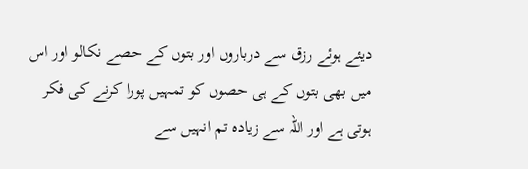دیئے ہوئے رزق سے درباروں اور بتوں کے حصے نکالو اور اس میں بھی بتوں کے ہی حصوں کو تمہیں پورا کرنے کی فکر ہوتی ہے اور اللہ سے زیادہ تم انہیں سے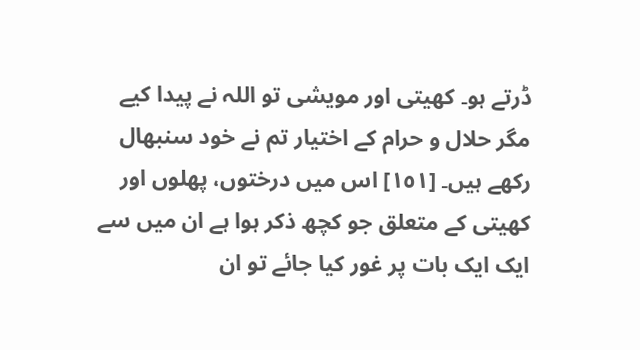ڈرتے ہو۔ کھیتی اور مویشی تو اللہ نے پیدا کیے مگر حلال و حرام کے اختیار تم نے خود سنبھال رکھے ہیں۔ [١٥١] اس میں درختوں، پھلوں اور کھیتی کے متعلق جو کچھ ذکر ہوا ہے ان میں سے ایک ایک بات پر غور کیا جائے تو ان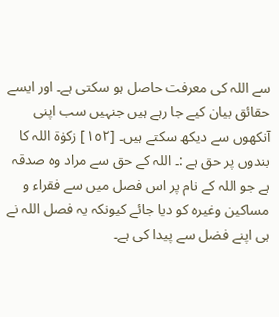سے اللہ کی معرفت حاصل ہو سکتی ہے۔ اور ایسے حقائق بیان کیے جا رہے ہیں جنہیں سب اپنی آنکھوں سے دیکھ سکتے ہیں۔ [١٥٢] زکوٰۃ اللہ کا بندوں پر حق ہے :۔ اللہ کے حق سے مراد وہ صدقہ ہے جو اللہ کے نام پر اس فصل میں سے فقراء و مساکین وغیرہ کو دیا جائے کیونکہ یہ فصل اللہ نے ہی اپنے فضل سے پیدا کی ہے۔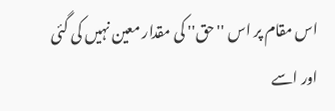اس مقام پر اس ''حق'' کی مقدار معین نہیں کی گئی اور اسے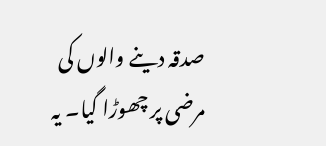صدقہ دینے والوں کی مرضی پر چھوڑا گیا۔ یہ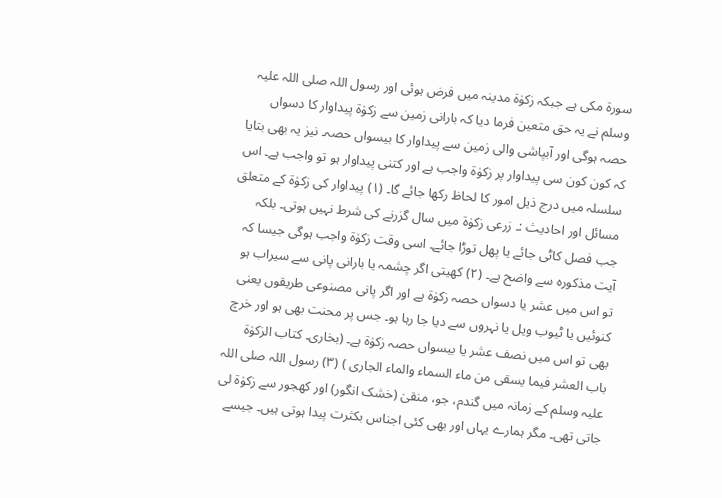سورۃ مکی ہے جبکہ زکوٰۃ مدینہ میں فرض ہوئی اور رسول اللہ صلی اللہ علیہ وسلم نے یہ حق متعین فرما دیا کہ بارانی زمین سے زکوٰۃ پیداوار کا دسواں حصہ ہوگی اور آبپاشی والی زمین سے پیداوار کا بیسواں حصہ۔ نیز یہ بھی بتایا کہ کون کون سی پیداوار پر زکوٰۃ واجب ہے اور کتنی پیداوار ہو تو واجب ہے۔ اس سلسلہ میں درج ذیل امور کا لحاظ رکھا جائے گا۔ (١) پیداوار کی زکوٰۃ کے متعلق مسائل اور احادیث :۔ زرعی زکوٰۃ میں سال گزرنے کی شرط نہیں ہوتی۔ بلکہ جب فصل کاٹی جائے یا پھل توڑا جائے۔ اسی وقت زکوٰۃ واجب ہوگی جیسا کہ آیت مذکورہ سے واضح ہے۔ (٢) کھیتی اگر چشمہ یا بارانی پانی سے سیراب ہو تو اس میں عشر یا دسواں حصہ زکوٰۃ ہے اور اگر پانی مصنوعی طریقوں یعنی کنوئیں یا ٹیوب ویل یا نہروں سے دیا جا رہا ہو۔ جس پر محنت بھی ہو اور خرچ بھی تو اس میں نصف عشر یا بیسواں حصہ زکوٰۃ ہے۔ (بخاری۔ کتاب الزکوٰۃ باب العشر فیما یسقی من ماء السماء والماء الجاری ) (٣) رسول اللہ صلی اللہ علیہ وسلم کے زمانہ میں گندم، جو، منقیٰ (خشک انگور) اور کھجور سے زکوٰۃ لی جاتی تھی۔ مگر ہمارے یہاں اور بھی کئی اجناس بکثرت پیدا ہوتی ہیں۔ جیسے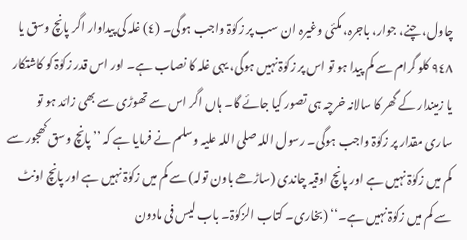چاول، چنے، جوار، باجرہ، مکئی وغیرہ ان سب پر زکوٰۃ واجب ہوگی۔ (٤) غلہ کی پیداوار اگر پانچ وسق یا ٩٤٨ کلو گرام سے کم پیدا ہو تو اس پر زکوٰۃ نہیں ہوگی، یہی غلہ کا نصاب ہے۔ اور اس قدر زکوٰۃ کو کاشتکار یا زمیندار کے گھر کا سالانہ خرچہ ہی تصور کیا جائے گا۔ ہاں اگر اس سے تھوڑی سے بھی زائد ہو تو ساری مقدار پر زکوٰۃ واجب ہوگی۔ رسول اللہ صلی اللہ علیہ وسلم نے فرمایا ہے کہ ’’پانچ وسق کھجور سے کم میں زکوٰۃ نہیں ہے اور پانچ اوقیہ چاندی (ساڑھے باون تولہ) سے کم میں زکوٰۃ نہیں ہے اور پانچ اونٹ سے کم میں زکوٰۃ نہیں ہے۔‘‘ (بخاری۔ کتاب الزکوٰۃ۔ باب لیس فی مادون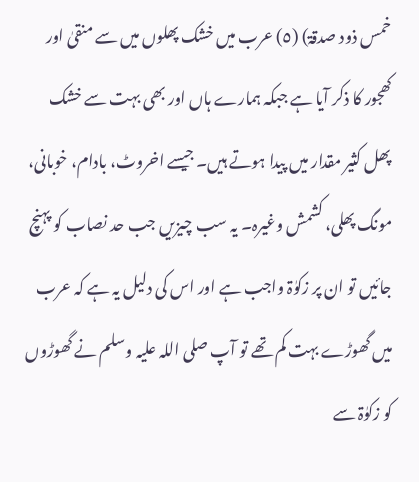خمس ذود صدقۃ) (٥) عرب میں خشک پھلوں میں سے منقیٰ اور کھجور کا ذکر آیا ہے جبکہ ہمارے ہاں اور بھی بہت سے خشک پھل کثیر مقدار میں پیدا ہوتے ہیں۔ جیسے اخروٹ، بادام، خوبانی، مونگ پھلی، کشمش وغیرہ۔ یہ سب چیزیں جب حد نصاب کو پہنچ جائیں تو ان پر زکوٰۃ واجب ہے اور اس کی دلیل یہ ہے کہ عرب میں گھوڑے بہت کم تھے تو آپ صلی اللہ علیہ وسلم نے گھوڑوں کو زکوٰۃ سے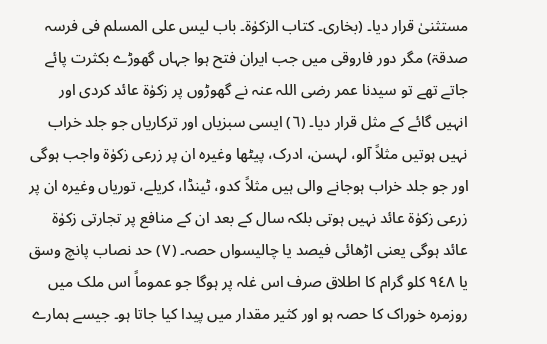مستثنیٰ قرار دیا۔ (بخاری۔ کتاب الزکوٰۃ۔ باب لیس علی المسلم فی فرسہ صدقۃ) مگر دور فاروقی میں جب ایران فتح ہوا جہاں گھوڑے بکثرت پائے جاتے تھے تو سیدنا عمر رضی اللہ عنہ نے گھوڑوں پر زکوٰۃ عائد کردی اور انہیں گائے کے مثل قرار دیا۔ (٦) ایسی سبزیاں اور ترکاریاں جو جلد خراب نہیں ہوتیں مثلاً آلو، لہسن، ادرک، پیٹھا وغیرہ ان پر زرعی زکوٰۃ واجب ہوگی اور جو جلد خراب ہوجانے والی ہیں مثلاً کدو، ٹینڈا، کریلے، توریاں وغیرہ ان پر زرعی زکوٰۃ عائد نہیں ہوتی بلکہ سال کے بعد ان کے منافع پر تجارتی زکوٰۃ عائد ہوگی یعنی اڑھائی فیصد یا چالیسواں حصہ۔ (٧) حد نصاب پانچ وسق یا ٩٤٨ کلو گرام کا اطلاق صرف اس غلہ پر ہوگا جو عموماً اس ملک میں روزمرہ خوراک کا حصہ ہو اور کثیر مقدار میں پیدا کیا جاتا ہو۔ جیسے ہمارے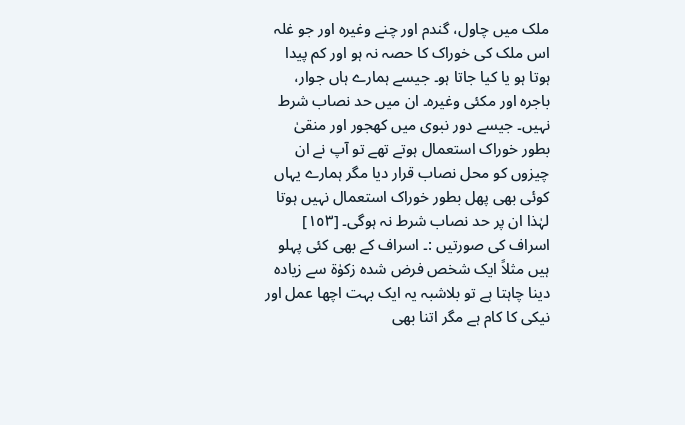ملک میں چاول، گندم اور چنے وغیرہ اور جو غلہ اس ملک کی خوراک کا حصہ نہ ہو اور کم پیدا ہوتا ہو یا کیا جاتا ہو۔ جیسے ہمارے ہاں جوار، باجرہ اور مکئی وغیرہ۔ ان میں حد نصاب شرط نہیں۔ جیسے دور نبوی میں کھجور اور منقیٰ بطور خوراک استعمال ہوتے تھے تو آپ نے ان چیزوں کو محل نصاب قرار دیا مگر ہمارے یہاں کوئی بھی پھل بطور خوراک استعمال نہیں ہوتا لہٰذا ان پر حد نصاب شرط نہ ہوگی۔ [١٥٣] اسراف کی صورتیں :۔ اسراف کے بھی کئی پہلو ہیں مثلاً ایک شخص فرض شدہ زکوٰۃ سے زیادہ دینا چاہتا ہے تو بلاشبہ یہ ایک بہت اچھا عمل اور نیکی کا کام ہے مگر اتنا بھی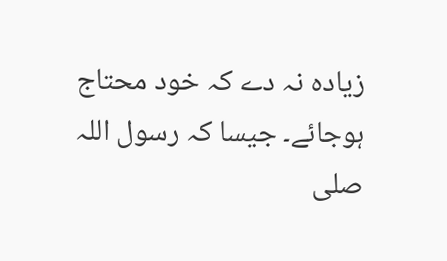زیادہ نہ دے کہ خود محتاج ہوجائے۔ جیسا کہ رسول اللہ صلی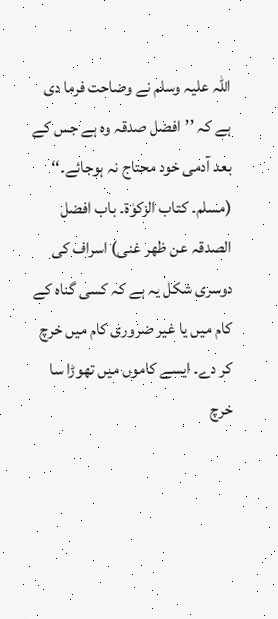اللہ علیہ وسلم نے وضاحت فرما دی ہے کہ ’’افضل صدقہ وہ ہے جس کے بعد آدمی خود محتاج نہ ہوجائے۔‘‘ (مسلم۔ کتاب الزکوٰۃ۔ باب افضل الصدقہ عن ظھر غنی) اسراف کی دوسری شکل یہ ہے کہ کسی گناہ کے کام میں یا غیر ضروری کام میں خرچ کر دے۔ ایسے کاموں میں تھوڑا سا خرچ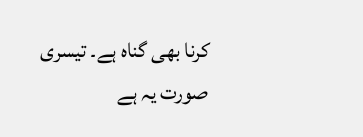کرنا بھی گناہ ہے۔ تیسری صورت یہ ہے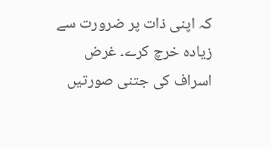کہ اپنی ذات پر ضرورت سے زیادہ خرچ کرے۔ غرض اسراف کی جتنی صورتیں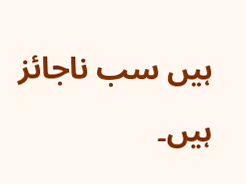ہیں سب ناجائز ہیں۔